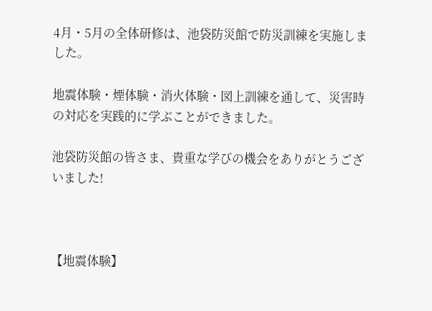4月・5月の全体研修は、池袋防災館で防災訓練を実施しました。

地震体験・煙体験・消火体験・図上訓練を通して、災害時の対応を実践的に学ぶことができました。

池袋防災館の皆さま、貴重な学びの機会をありがとうございました!



【地震体験】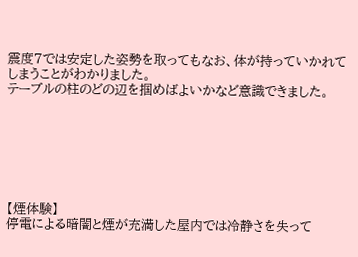震度7では安定した姿勢を取ってもなお、体が持っていかれてしまうことがわかりました。
テーブルの柱のどの辺を掴めばよいかなど意識できました。







【煙体験】
停電による暗闇と煙が充満した屋内では冷静さを失って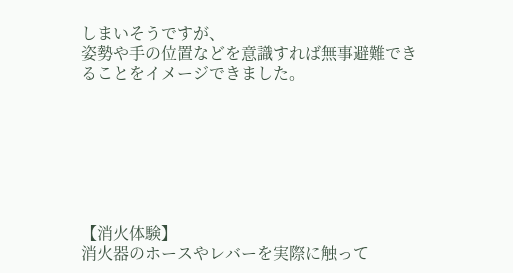しまいそうですが、
姿勢や手の位置などを意識すれば無事避難できることをイメージできました。







【消火体験】
消火器のホースやレバーを実際に触って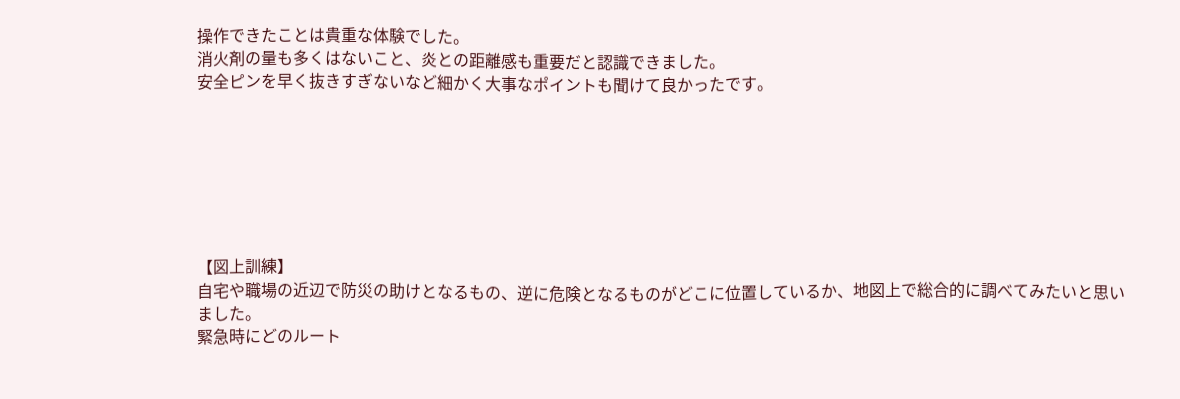操作できたことは貴重な体験でした。
消火剤の量も多くはないこと、炎との距離感も重要だと認識できました。
安全ピンを早く抜きすぎないなど細かく大事なポイントも聞けて良かったです。







【図上訓練】
自宅や職場の近辺で防災の助けとなるもの、逆に危険となるものがどこに位置しているか、地図上で総合的に調べてみたいと思いました。
緊急時にどのルート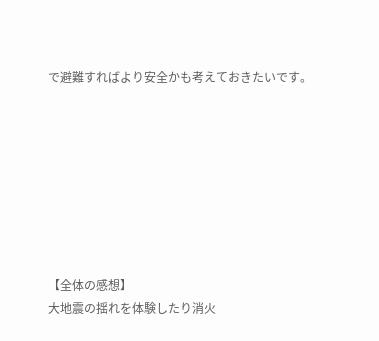で避難すればより安全かも考えておきたいです。








【全体の感想】
大地震の揺れを体験したり消火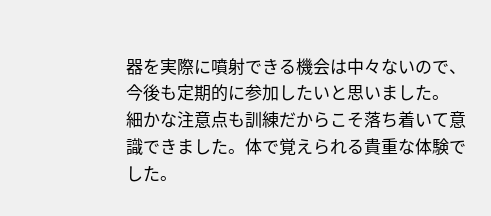器を実際に噴射できる機会は中々ないので、今後も定期的に参加したいと思いました。
細かな注意点も訓練だからこそ落ち着いて意識できました。体で覚えられる貴重な体験でした。